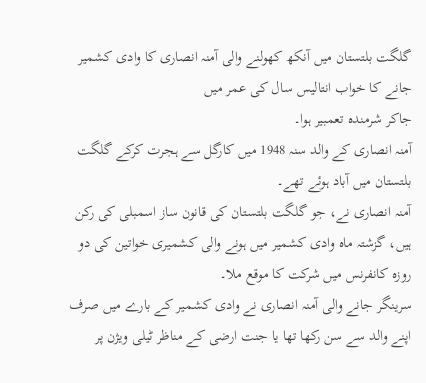گلگت بلتستان میں آنکھ کھولنے والی آمنہ انصاری کا وادی کشمیر جانے کا خواب انتالیس سال کی عمر میں
جاکر شرمندہ تعمبیر ہوا۔
آمنہ انصاری کے والد سنہ 1948 میں کارگل سے ہجرت کرکے گلگت بلتستان میں آباد ہوئے تھے۔
آمنہ انصاری نے، جو گلگت بلتستان کی قانون ساز اسمبلی کی رکن ہیں، گزشتہ ماہ وادی کشمیر میں ہونے والی کشمیری خواتین کی دو روزہ کانفرنس میں شرکت کا موقع ملا۔
سرینگر جانے والی آمنہ انصاری نے وادی کشمیر کے بارے میں صرف اپنے والد سے سن رکھا تھا یا جنت ارضی کے مناظر ٹیلی ویژن پر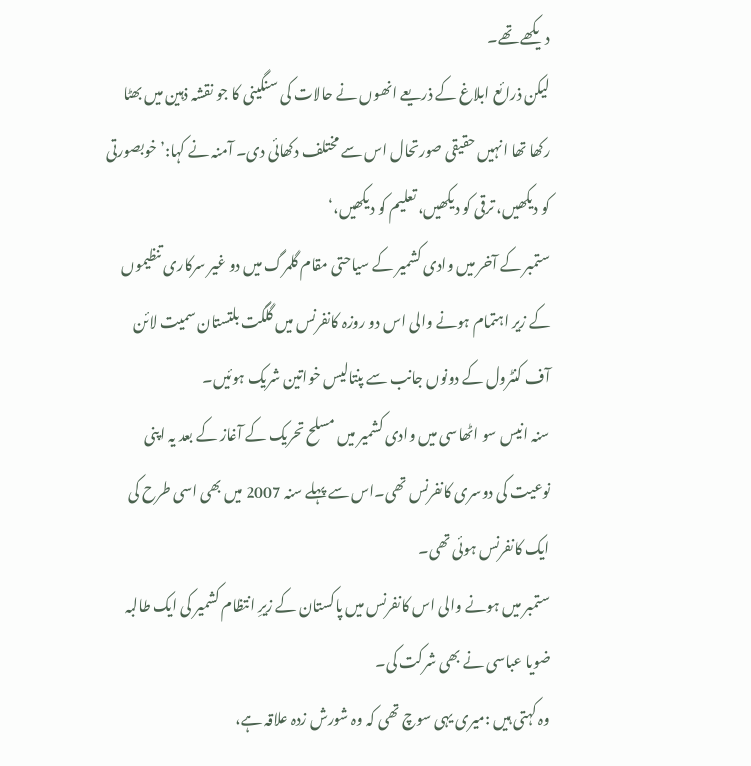دیکھے تھے۔
لیکن ذرائع ابلاغ کے ذریعے انھوں نے حالات کی سنگینی کا جو نقشہ ذہین میں بھٹا رکھا تھا انہیں حقیقی صورتحال اس سے مختلف دکھائی دی۔ آمنہ نے کہا:’خوبصورتی کو دیکھیں، ترقی کو دیکھیں، تعلیم کو دیکھیں،‘
ستمبر کے آخر میں وادی کشمیر کے سیاحتی مقام گلمرگ میں دو غیر سرکاری تنظیموں کے زیر اہتمام ہونے والی اس دو روزہ کانفرنس میں گلگت بلتستان سمیت لائن آف کنٹرول کے دونوں جانب سے پنتالیس خواتین شریک ہوئیں۔
سنہ انیس سو اٹھاسی میں وادی کشمیر میں مسلح تحریک کے آغاز کے بعد یہ اپنی نوعیت کی دوسری کانفرنس تھی۔اس سے پہلے سنہ 2007 میں بھی اسی طرح کی ایک کانفرنس ہوئی تھی۔
ستمبر میں ہونے والی اس کانفرنس میں پاکستان کے زیرِ انتظام کشمیر کی ایک طالبہ ضویا عباسی نے بھی شرکت کی۔
وہ کہتی ہیں :میری یہی سوچ تھی کہ وہ شورش زدہ علاقہ ہے،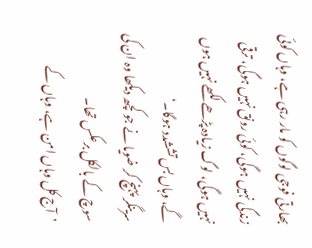بھارتی فوجی لوگوں کو مار رہی ہے، وہاں کوئی زندگی نہیں ہوگی، کوئی رونق نہیں ہوگی، ترقی نہیں ہوگی، لوگ زیادہ پڑھے لکھے نہیں ہوں گے، وہاں بس تششدد ہوگا۔‘
سرینگر پہنچ کر ضویا نے جو کچھ دیکھا وہ ان کی سوچ کے بالکل برعکس تھا۔
’آج کل وہاں امن ہے، وہاں کے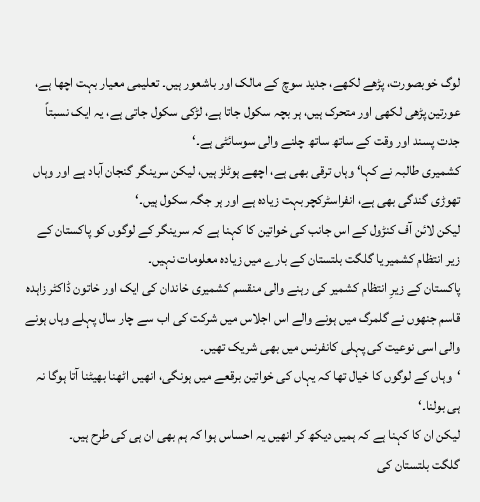لوگ خوبصورت، پڑھے لکھے، جدید سوچ کے مالک اور باشعور ہیں۔ تعلیمی معیار بہت اچھا ہے، عورتین پڑھی لکھی اور متحرک ہیں، ہر بچہ سکول جاتا ہے، لڑکی سکول جاتی ہے، یہ ایک نسبتاً جدت پسند اور وقت کے ساتھ ساتھ چلنے والی سوسائٹی ہے۔‘
کشمیری طالبہ نے کہا‘ وہاں ترقی بھی ہے، اچھے ہوٹلز ہیں، لیکن سرینگر گنجان آباد ہے اور وہاں تھوڑی گندگی بھی ہے، انفراسٹرکچر بہت زیادہ ہے اور ہر جگہ سکول ہیں۔‘
لیکن لائن آف کنڑول کے اس جانب کی خواتین کا کہنا ہے کہ سرینگر کے لوگوں کو پاکستان کے زیر انتظام کشمیر یا گلگت بلتستان کے بارے میں زیادہ معلومات نہیں۔
پاکستان کے زیرِ انتظام کشمیر کی رہنے والی منقسم کشمیری خاندان کی ایک اور خاتون ڈاکٹر زاہدہ قاسم جنھوں نے گلمرگ میں ہونے والے اس اجلاس میں شرکت کی اب سے چار سال پہلے وہاں ہونے والی اسی نوعیت کی پہلی کانفرنس میں بھی شریک تھیں۔
‘وہاں کے لوگوں کا خیال تھا کہ یہاں کی خواتین برقعے میں ہونگی، انھیں اٹھنا بھیٹنا آتا ہوگا نہ ہی بولنا۔‘
لیکن ان کا کہنا ہے کہ ہمیں دیکھ کر انھیں یہ احساس ہوا کہ ہم بھی ان ہی کی طرح ہیں۔
گلگت بلتستان کی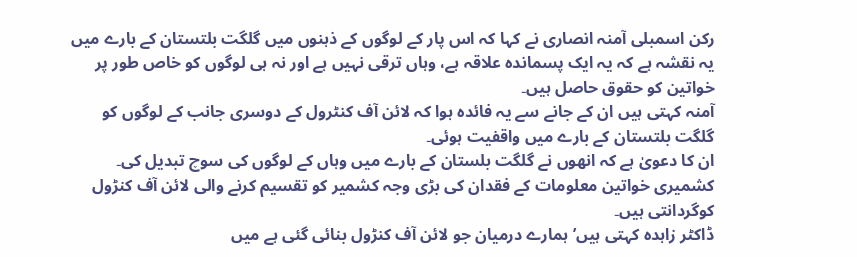رکن اسمبلی آمنہ انصاری نے کہا کہ اس پار کے لوگوں کے ذہنوں میں گلگت بلتستان کے بارے میں یہ نقشہ ہے کہ یہ ایک پسماندہ علاقہ ہے، وہاں ترقی نہیں ہے اور نہ ہی لوگوں کو خاص طور پر خواتین کو حقوق حاصل ہیں۔
آمنہ کہتی ہیں ان کے جانے سے یہ فائدہ ہوا کہ لائن آف کنٹرول کے دوسری جانب کے لوگوں کو گلگت بلتستان کے بارے میں واقفیت ہوئی۔
ان کا دعویٰ ہے کہ انھوں نے گلگت بلستان کے بارے میں وہاں کے لوگوں کی سوچ تبدیل کی۔
کشمیری خواتین معلومات کے فقدان کی بڑی وجہ کشمیر کو تقسیم کرنے والی لائن آف کنڑول کوگردانتی ہیں۔
ڈاکٹر زاہدہ کہتی ہیں’ہمارے درمیان جو لائن آف کنڑول بنائی گئی ہے میں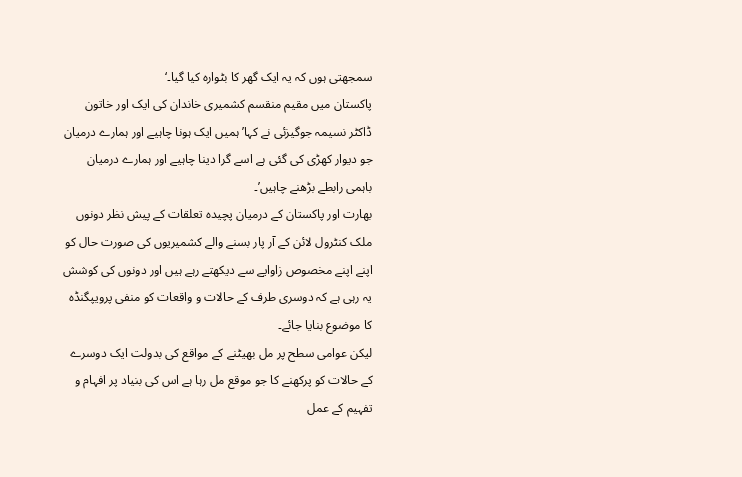سمجھتی ہوں کہ یہ ایک گھر کا بٹوارہ کیا گیا۔‘
پاکستان میں مقیم منقسم کشمیری خاندان کی ایک اور خاتون ڈاکٹر نسیمہ جوگیزئی نے کہا’ ہمیں ایک ہونا چاہیے اور ہمارے درمیان جو دیوار کھڑی کی گئی ہے اسے گرا دینا چاہیے اور ہمارے درمیان باہمی رابطے بڑھنے چاہیں’۔
بھارت اور پاکستان کے درمیان پچیدہ تعلقات کے پیش نظر دونوں ملک کنٹرول لائن کے آر پار بسنے والے کشمیریوں کی صورت حال کو اپنے اپنے مخصوص زاوایے سے دیکھتے رہے ہیں اور دونوں کی کوشش یہ رہی ہے کہ دوسری طرف کے حالات و واقعات کو منفی پرویپگنڈہ کا موضوع بنایا جائے۔
لیکن عوامی سطح پر مل بھیٹنے کے مواقع کی بدولت ایک دوسرے کے حالات کو پرکھنے کا جو موقع مل رہا ہے اس کی بنیاد پر افہام و تفہیم کے عمل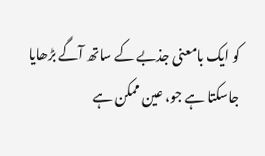کو ایک بامعنی جذبے کے ساتھ آگے بڑھایا جاسکتا ہے جو، عین ممکن ہے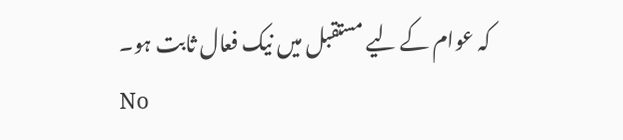کہ عوام کے لیے مستقبل میں نیک فعال ثابت ہو۔
No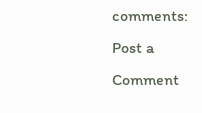comments:
Post a Comment